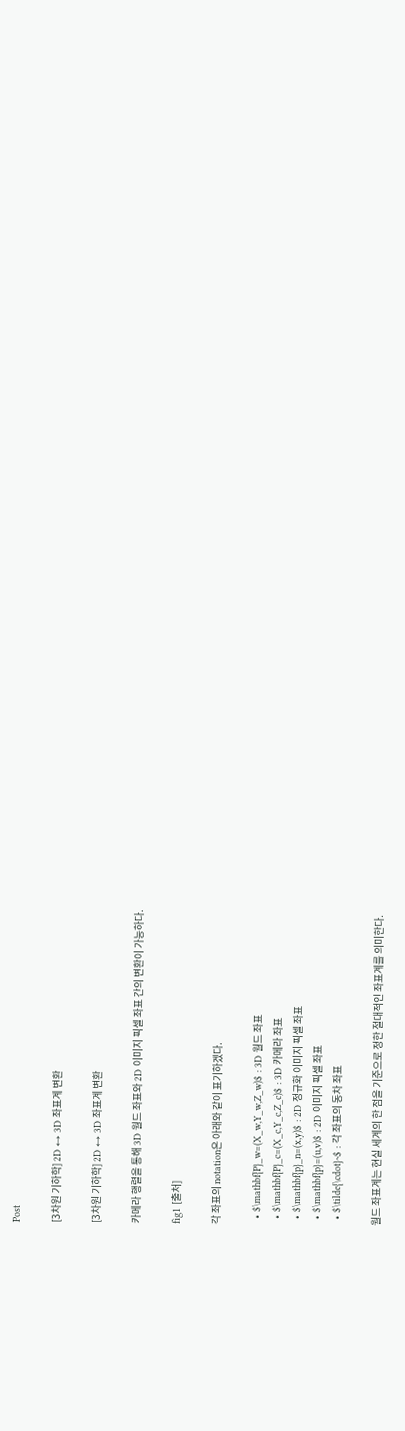Post

[3차원 기하학] 2D ↔ 3D 좌표계 변환

[3차원 기하학] 2D ↔ 3D 좌표계 변환

카메라 행렬을 통해 3D 월드 좌표와 2D 이미지 픽셀 좌표 간의 변환이 가능하다.

fig1 [출처]

각 좌표의 notation은 아래와 같이 표기하겠다.

  • $\mathbf{P}_w=(X_w,Y_w,Z_w)$ : 3D 월드 좌표
  • $\mathbf{P}_c=(X_c,Y_c,Z_c)$ : 3D 카메라 좌표
  • $\mathbf{p}_n=(x,y)$ : 2D 정규화 이미지 픽셀 좌표
  • $\mathbf{p}=(u,v)$ : 2D 이미지 픽셀 좌표
  • $\tilde{\cdot}~$ : 각 좌표의 동차 좌표

월드 좌표계는 현실 세계의 한 점을 기준으로 정한 절대적인 좌표계를 의미한다.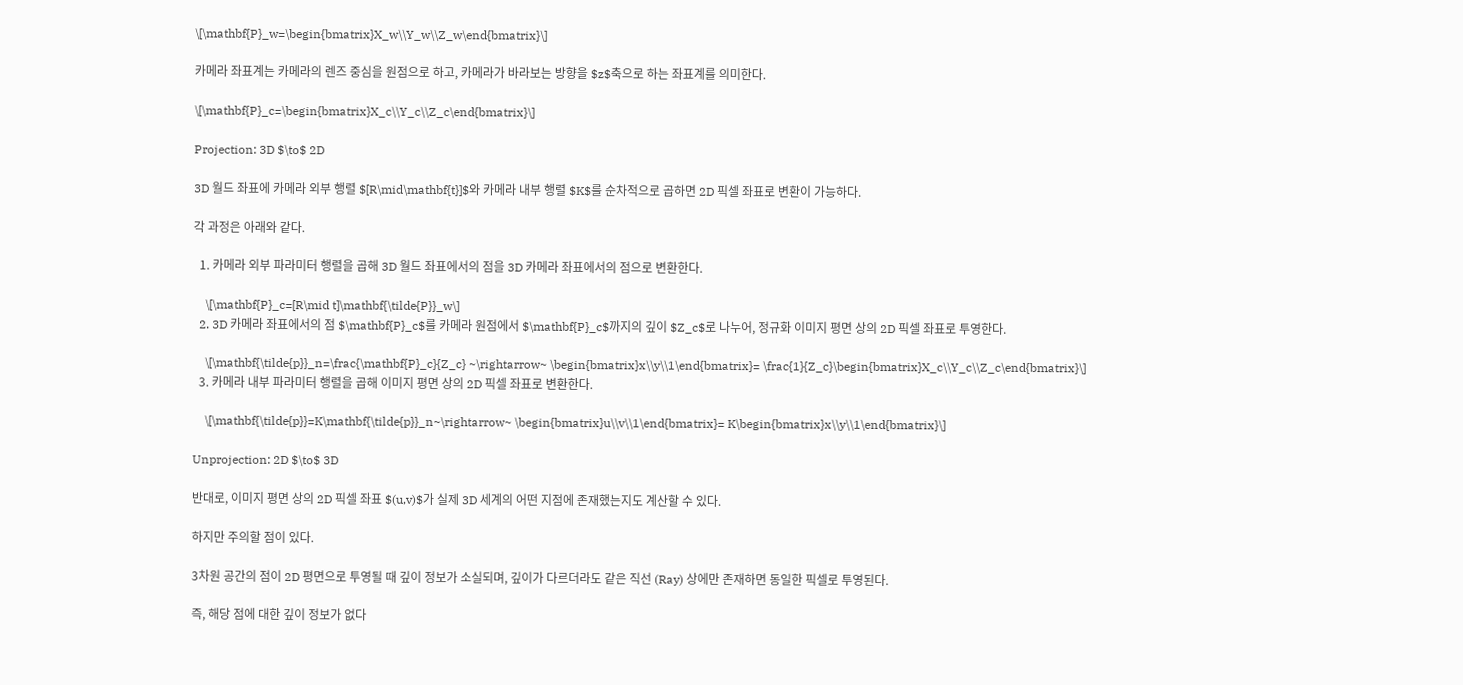\[\mathbf{P}_w=\begin{bmatrix}X_w\\Y_w\\Z_w\end{bmatrix}\]

카메라 좌표계는 카메라의 렌즈 중심을 원점으로 하고, 카메라가 바라보는 방향을 $z$축으로 하는 좌표계를 의미한다.

\[\mathbf{P}_c=\begin{bmatrix}X_c\\Y_c\\Z_c\end{bmatrix}\]

Projection: 3D $\to$ 2D

3D 월드 좌표에 카메라 외부 행렬 $[R\mid\mathbf{t}]$와 카메라 내부 행렬 $K$를 순차적으로 곱하면 2D 픽셀 좌표로 변환이 가능하다.

각 과정은 아래와 같다.

  1. 카메라 외부 파라미터 행렬을 곱해 3D 월드 좌표에서의 점을 3D 카메라 좌표에서의 점으로 변환한다.

    \[\mathbf{P}_c=[R\mid t]\mathbf{\tilde{P}}_w\]
  2. 3D 카메라 좌표에서의 점 $\mathbf{P}_c$를 카메라 원점에서 $\mathbf{P}_c$까지의 깊이 $Z_c$로 나누어, 정규화 이미지 평면 상의 2D 픽셀 좌표로 투영한다.

    \[\mathbf{\tilde{p}}_n=\frac{\mathbf{P}_c}{Z_c} ~\rightarrow~ \begin{bmatrix}x\\y\\1\end{bmatrix}= \frac{1}{Z_c}\begin{bmatrix}X_c\\Y_c\\Z_c\end{bmatrix}\]
  3. 카메라 내부 파라미터 행렬을 곱해 이미지 평면 상의 2D 픽셀 좌표로 변환한다.

    \[\mathbf{\tilde{p}}=K\mathbf{\tilde{p}}_n~\rightarrow~ \begin{bmatrix}u\\v\\1\end{bmatrix}= K\begin{bmatrix}x\\y\\1\end{bmatrix}\]

Unprojection: 2D $\to$ 3D

반대로, 이미지 평면 상의 2D 픽셀 좌표 $(u,v)$가 실제 3D 세계의 어떤 지점에 존재했는지도 계산할 수 있다.

하지만 주의할 점이 있다.

3차원 공간의 점이 2D 평면으로 투영될 때 깊이 정보가 소실되며, 깊이가 다르더라도 같은 직선 (Ray) 상에만 존재하면 동일한 픽셀로 투영된다.

즉, 해당 점에 대한 깊이 정보가 없다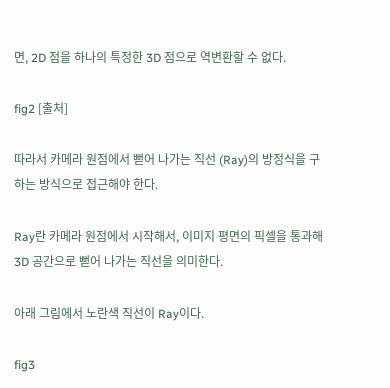면, 2D 점을 하나의 특정한 3D 점으로 역변환할 수 없다.

fig2 [출처]

따라서 카메라 원점에서 뻗어 나가는 직선 (Ray)의 방정식을 구하는 방식으로 접근해야 한다.

Ray란 카메라 원점에서 시작해서, 이미지 평면의 픽셀을 통과해 3D 공간으로 뻗어 나가는 직선을 의미한다.

아래 그림에서 노란색 직선이 Ray이다.

fig3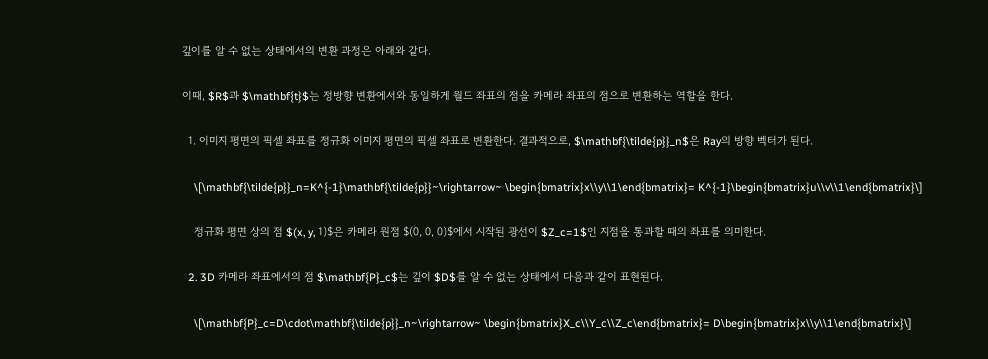깊이를 알 수 없는 상태에서의 변환 과정은 아래와 같다.

이때, $R$과 $\mathbf{t}$는 정방향 변환에서와 동일하게 월드 좌표의 점을 카메라 좌표의 점으로 변환하는 역할을 한다.

  1. 이미지 평면의 픽셀 좌표를 정규화 이미지 평면의 픽셀 좌표로 변환한다. 결과적으로, $\mathbf{\tilde{p}}_n$은 Ray의 방향 벡터가 된다.

    \[\mathbf{\tilde{p}}_n=K^{-1}\mathbf{\tilde{p}}~\rightarrow~ \begin{bmatrix}x\\y\\1\end{bmatrix}= K^{-1}\begin{bmatrix}u\\v\\1\end{bmatrix}\]

    정규화 평면 상의 점 $(x, y, 1)$은 카메라 원점 $(0, 0, 0)$에서 시작된 광선이 $Z_c=1$인 지점을 통과할 때의 좌표를 의미한다.

  2. 3D 카메라 좌표에서의 점 $\mathbf{P}_c$는 깊이 $D$를 알 수 없는 상태에서 다음과 같이 표현된다.

    \[\mathbf{P}_c=D\cdot\mathbf{\tilde{p}}_n~\rightarrow~ \begin{bmatrix}X_c\\Y_c\\Z_c\end{bmatrix}= D\begin{bmatrix}x\\y\\1\end{bmatrix}\]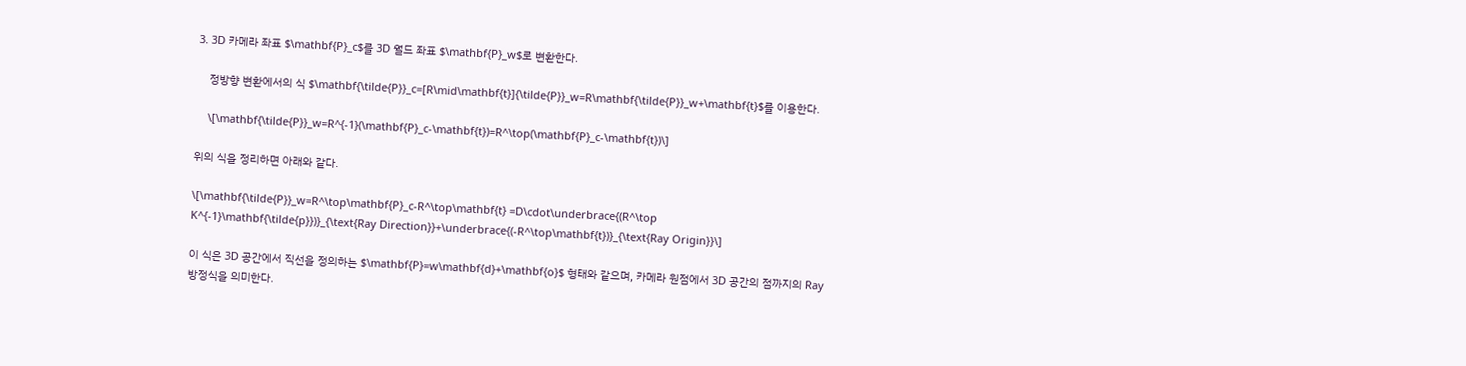3. 3D 카메라 좌표 $\mathbf{P}_c$를 3D 월드 좌표 $\mathbf{P}_w$로 변환한다.

    정방향 변환에서의 식 $\mathbf{\tilde{P}}_c=[R\mid\mathbf{t}]{\tilde{P}}_w=R\mathbf{\tilde{P}}_w+\mathbf{t}$를 이용한다.

    \[\mathbf{\tilde{P}}_w=R^{-1}(\mathbf{P}_c-\mathbf{t})=R^\top(\mathbf{P}_c-\mathbf{t})\]

위의 식을 정리하면 아래와 같다.

\[\mathbf{\tilde{P}}_w=R^\top\mathbf{P}_c-R^\top\mathbf{t} =D\cdot\underbrace{(R^\top K^{-1}\mathbf{\tilde{p}})}_{\text{Ray Direction}}+\underbrace{(-R^\top\mathbf{t})}_{\text{Ray Origin}}\]

이 식은 3D 공간에서 직선을 정의하는 $\mathbf{P}=w\mathbf{d}+\mathbf{o}$ 형태와 같으며, 카메라 원점에서 3D 공간의 점까지의 Ray 방정식을 의미한다.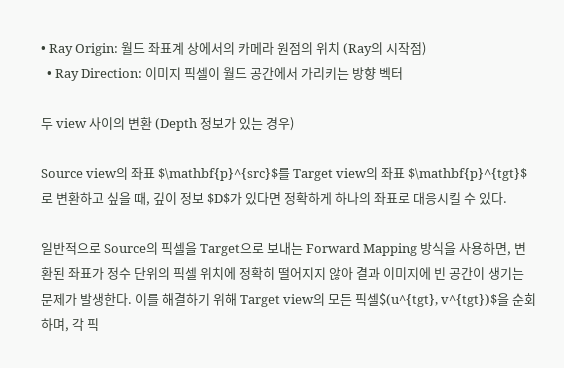• Ray Origin: 월드 좌표계 상에서의 카메라 원점의 위치 (Ray의 시작점)
  • Ray Direction: 이미지 픽셀이 월드 공간에서 가리키는 방향 벡터

두 view 사이의 변환 (Depth 정보가 있는 경우)

Source view의 좌표 $\mathbf{p}^{src}$를 Target view의 좌표 $\mathbf{p}^{tgt}$로 변환하고 싶을 때, 깊이 정보 $D$가 있다면 정확하게 하나의 좌표로 대응시킬 수 있다.

일반적으로 Source의 픽셀을 Target으로 보내는 Forward Mapping 방식을 사용하면, 변환된 좌표가 정수 단위의 픽셀 위치에 정확히 떨어지지 않아 결과 이미지에 빈 공간이 생기는 문제가 발생한다. 이를 해결하기 위해 Target view의 모든 픽셀$(u^{tgt}, v^{tgt})$을 순회하며, 각 픽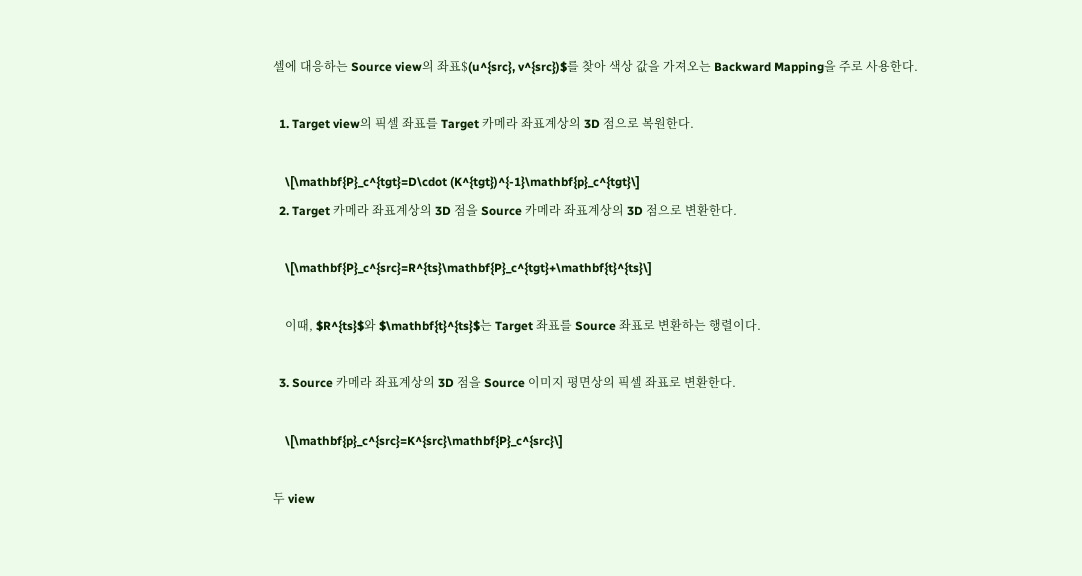셀에 대응하는 Source view의 좌표$(u^{src}, v^{src})$를 찾아 색상 값을 가져오는 Backward Mapping을 주로 사용한다.

  1. Target view의 픽셀 좌표를 Target 카메라 좌표계상의 3D 점으로 복원한다.

    \[\mathbf{P}_c^{tgt}=D\cdot (K^{tgt})^{-1}\mathbf{p}_c^{tgt}\]
  2. Target 카메라 좌표계상의 3D 점을 Source 카메라 좌표계상의 3D 점으로 변환한다.

    \[\mathbf{P}_c^{src}=R^{ts}\mathbf{P}_c^{tgt}+\mathbf{t}^{ts}\]

    이때, $R^{ts}$와 $\mathbf{t}^{ts}$는 Target 좌표를 Source 좌표로 변환하는 행렬이다.

  3. Source 카메라 좌표계상의 3D 점을 Source 이미지 평면상의 픽셀 좌표로 변환한다.

    \[\mathbf{p}_c^{src}=K^{src}\mathbf{P}_c^{src}\]

두 view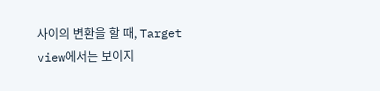사이의 변환을 할 때, Target view에서는 보이지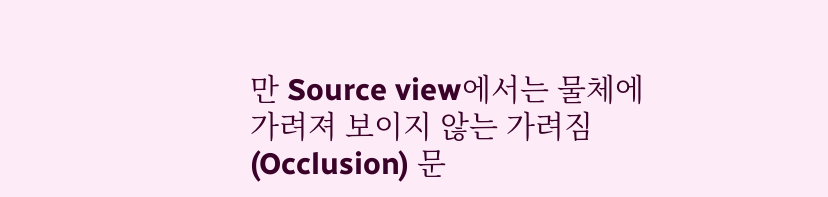만 Source view에서는 물체에 가려져 보이지 않는 가려짐 (Occlusion) 문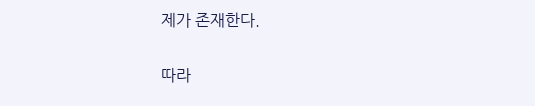제가 존재한다.

따라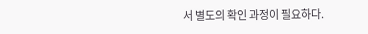서 별도의 확인 과정이 필요하다.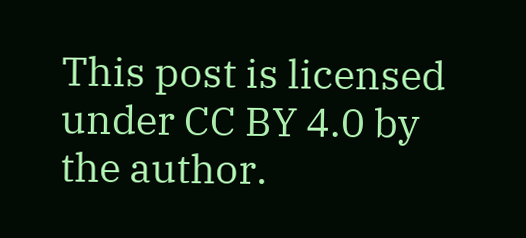This post is licensed under CC BY 4.0 by the author.